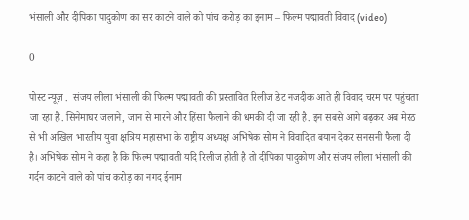भंसाली और दीपिका पादुकोण का सर काटने वाले को पांच करोड़ का इनाम – फिल्म पद्मावती विवाद (video)

0

पोस्ट न्यूज़ .  संजय लीला भंसाली की फिल्म पद्मावती की प्रस्तावित रिलीज डेट नजदीक आते ही विवाद चरम पर पहुंचता जा रहा है. सिनेमाघर जलाने, जान से मारने और हिंसा फैलाने की धमकी दी जा रही है. इन सबसे आगे बढ़कर अब मेरठ से भी अखिल भारतीय युवा क्षत्रिय महासभा के राष्ट्रीय अध्यक्ष अभिषेक सोम ने विवादित बयान देकर सनसनी फैला दी है। अभिषेक सोम ने कहा है कि फिल्म पद्मावती यदि रिलीज होती है तो दीपिका पादुकोण और संजय लीला भंसाली की गर्दन काटने वाले को पांच करोड़ का नगद ईनाम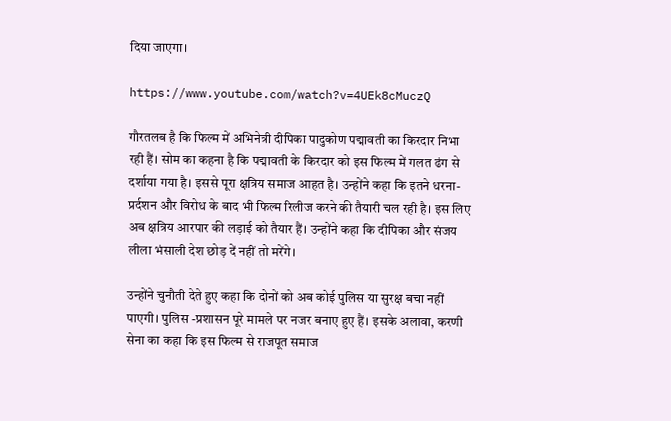दिया जाएगा।

https://www.youtube.com/watch?v=4UEk8cMuczQ

गौरतलब है कि फिल्म में अभिनेत्री दीपिका पादुकोण पद्मावती का किरदार निभा रही हैं। सोम का कहना है कि पद्मावती के किरदार को इस फिल्म में गलत ढंग से दर्शाया गया है। इससे पूरा क्षत्रिय समाज आहत है। उन्होंने कहा कि इतने धरना-प्रर्दशन और विरोध के बाद भी फिल्म रिलीज करने की तैयारी चल रही है। इस लिए अब क्षत्रिय आरपार की लड़ाई को तैयार हैं। उन्होंने कहा कि दीपिका और संजय लीला भंसाली देश छोड़ दें नहीं तो मरेंगे।

उन्होंने चुनौती देते हुए कहा कि दोनों को अब कोई पुलिस या सुरक्ष बचा नहीं पाएगी। पुलिस -प्रशासन पूरे मामले पर नजर बनाए हुए हैं। इसके अलावा, करणी सेना का कहा कि इस फिल्म से राजपूत समाज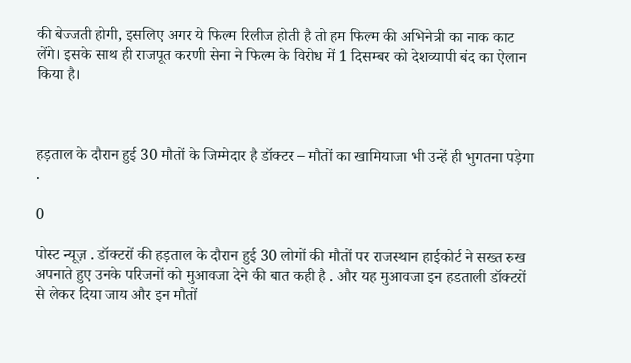की बेज्जती होगी, इसलिए अगर ये फिल्म रिलीज होती है तो हम फिल्म की अभिनेत्री का नाक काट लेंगे। इसके साथ ही राजपूत करणी सेना ने फिल्म के विरोध में 1 दिसम्बर को देशव्यापी बंद का ऐलान किया है।



हड़ताल के दौरान हुई 30 मौतों के जिम्मेदार है डॉक्टर – मौतों का खामियाजा भी उन्हें ही भुगतना पड़ेगा .

0

पोस्ट न्यूज़ . डॉक्टरों की हड़ताल के दौरान हुई 30 लोगों की मौतों पर राजस्थान हाईकोर्ट ने सख्त रुख अपनाते हुए उनके परिजनों को मुआवजा देने की बात कही है . और यह मुआवजा इन हडताली डॉक्टरों से लेकर दिया जाय और इन मौतों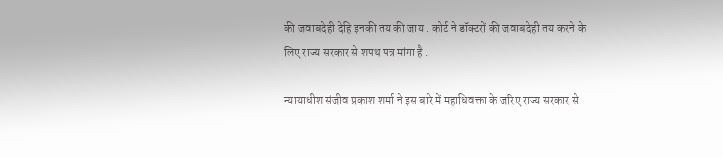की जवाबदेही देहि इनकी तय की जाय . कोर्ट ने डॉक्टरों की जवाबदेही तय करने के लिए राज्य सरकार से शपथ पत्र मांगा है .

न्यायाधीश संजीव प्रकाश शर्मा ने इस बारे में महाधिवक्ता के जरिए राज्य सरकार से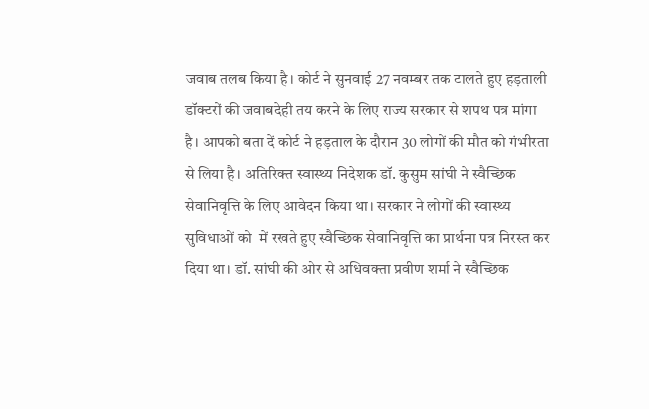जवाब तलब किया है। कोर्ट ने सुनवाई 27 नवम्बर तक टालते हुए हड़ताली डॉक्टरों की जवाबदेही तय करने के लिए राज्य सरकार से शपथ पत्र मांगा है। आपको बता दें कोर्ट ने हड़ताल के दौरान 30 लोगों की मौत को गंभीरता से लिया है। अतिरिक्त स्वास्थ्य निदेशक डॉ. कुसुम सांघी ने स्वैच्छिक सेवानिवृत्ति के लिए आवेदन किया था। सरकार ने लोगों की स्वास्थ्य सुविधाओं को  में रखते हुए स्वैच्छिक सेवानिवृत्ति का प्रार्थना पत्र निरस्त कर दिया था। डॉ. सांघी की ओर से अधिवक्ता प्रवीण शर्मा ने स्वैच्छिक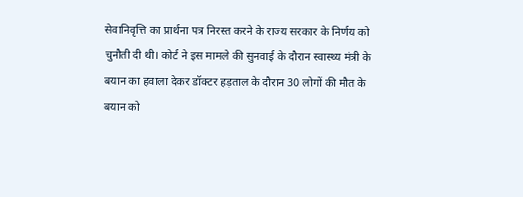सेवानिवृत्ति का प्रार्थना पत्र निरस्त करने के राज्य सरकार के निर्णय को चुनौती दी थी। कोर्ट ने इस मामले की सुनवाई के दौरान स्वास्थ्य मंत्री के बयान का हवाला देकर डॉक्टर हड़ताल के दौरान 30 लोगों की मौत के बयान को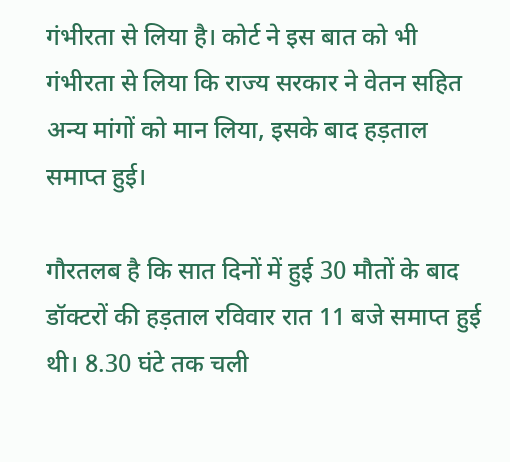गंभीरता से लिया है। कोर्ट ने इस बात को भी गंभीरता से लिया कि राज्य सरकार ने वेतन सहित अन्य मांगों को मान लिया, इसके बाद हड़ताल समाप्त हुई।

गौरतलब है कि सात दिनों में हुई 30 मौतों के बाद डॉक्टरों की हड़ताल रविवार रात 11 बजे समाप्त हुई थी। 8.30 घंटे तक चली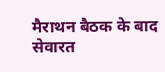मैराथन बैठक के बाद सेवारत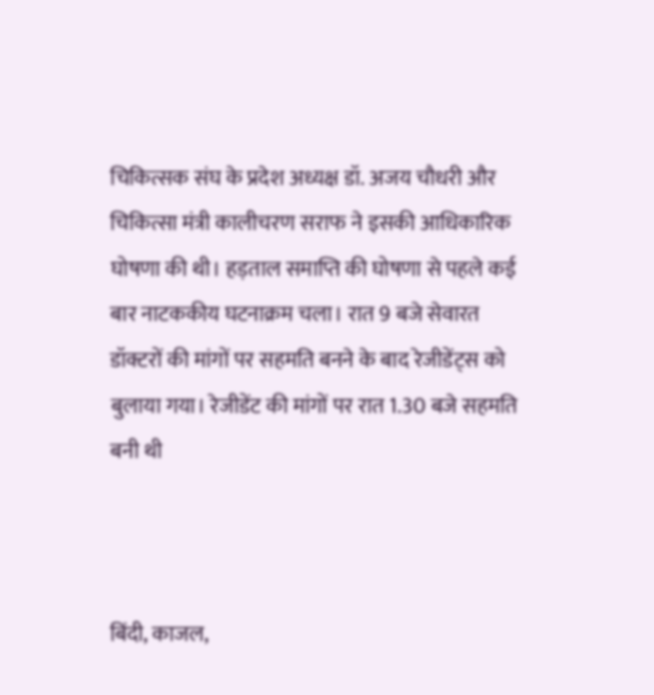चिकित्सक संघ के प्रदेश अध्यक्ष डॉ. अजय चौधरी और चिकित्सा मंत्री कालीचरण सराफ ने इसकी आधिकारिक घोषणा की थी। हड़ताल समाप्ति की घोषणा से पहले कई बार नाटककीय घटनाक्रम चला। रात 9 बजे सेवारत डॉक्टरों की मांगों पर सहमति बनने के बाद रेजीडेंट्स को बुलाया गया। रेजीडेंट की मांगों पर रात 1.30 बजे सहमति बनी थी



बिंदी, काजल,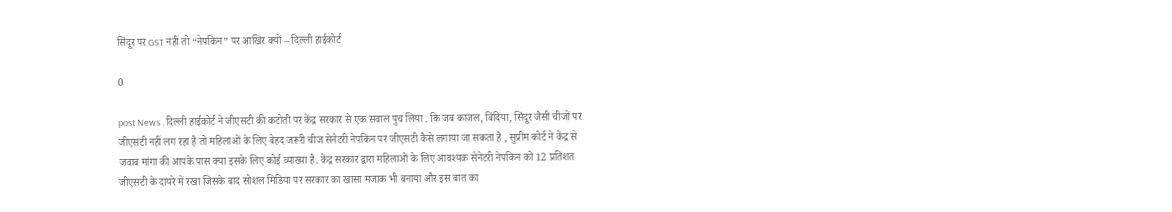सिंदूर पर GST नहीं तो “नेपकिन” पर आखिर क्यों – दिल्ली हाईकोर्ट

0

post News . दिल्ली हाईकोर्ट ने जीएसटी की कटोती पर केंद्र सरकार से एक सवाल पुच लिया . कि जब काजल, बिंदिया, सिंदूर जैसी चीजों पर जीएसटी नहीं लग रहा है तो महिलाओं के लिए बेहद जरूरी चीज सेनेटरी नेपकिन पर जीएसटी कैसे लगाया जा सकता है , सुप्रीम कोर्ट ने केंद्र से जवाब मांगा की आपके पास क्या इसके लिए कोई व्याख्या है. केंद्र सरकार द्वारा महिलाओं के लिए आवश्यक सेनेटरी नेपकिन को 12 प्रतिशत जीएसटी के दायरे में रखा जिसके बाद सोशल मिडिया पर सरकार का खासा मजाक भी बनाया और इस बात का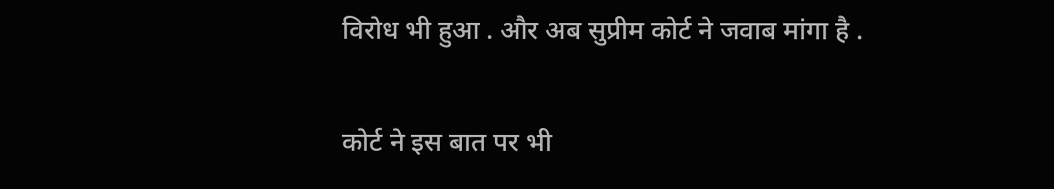विरोध भी हुआ . और अब सुप्रीम कोर्ट ने जवाब मांगा है .

कोर्ट ने इस बात पर भी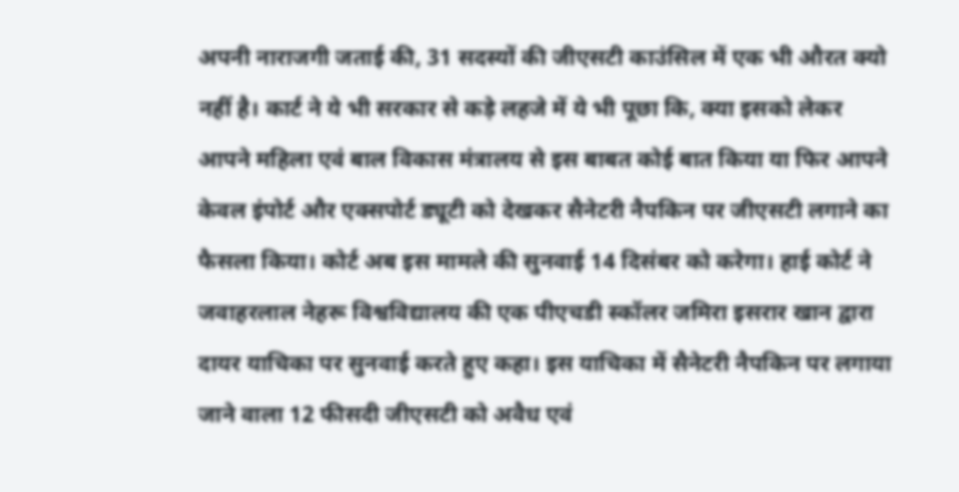अपनी नाराजगी जताई की, 31 सदस्यों की जीएसटी काउंसिल में एक भी औरत क्यो नहीं है। कार्ट ने ये भी सरकार से कड़े लहजे में ये भी पूछा कि, क्या इसको लेकर आपने महिला एवं बाल विकास मंत्रालय से इस बाबत कोई बात किया या फिर आपने केवल इंपोर्ट और एक्सपोर्ट ड्यूटी को देखकर सैनेटरी नैपकिन पर जीएसटी लगाने का फैसला किया। कोर्ट अब इस मामले की सुनवाई 14 दिसंबर को करेगा। हाई कोर्ट ने जवाहरलाल नेहरू विश्वविद्यालय की एक पीएचडी स्कॉलर जमिरा इसरार खान द्वारा दायर याचिका पर सुनवाई करते हुए कहा। इस याचिका में सैनेटरी नैपकिन पर लगाया जाने वाला 12 फीसदी जीएसटी को अवैध एवं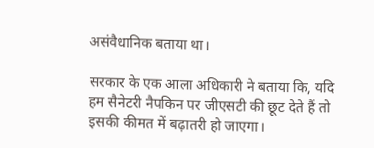असंवैधानिक बताया था।

सरकार के एक आला अधिकारी ने बताया कि, यदि हम सैनेटरी नैपकिन पर जीएसटी की छूट देते हैं तो इसकी कीमत में बढ़ातरी हो जाएगा।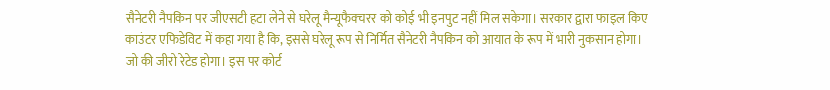सैनेटरी नैपकिन पर जीएसटी हटा लेने से घरेलू मैन्यूफैक्चरर को कोई भी इनपुट नहीं मिल सकेगा। सरकार द्वारा फाइल किए काउंटर एफिडेविट में कहा गया है कि, इससे घरेलू रूप से निर्मित सैनेटरी नैपकिन को आयात के रूप में भारी नुकसान होगा। जो की जीरो रेटेड होगा। इस पर कोर्ट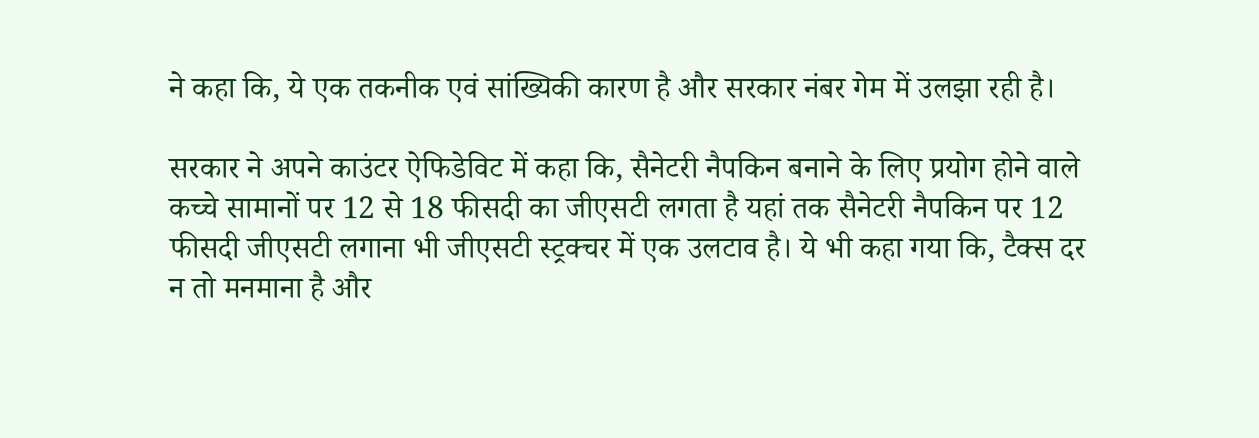ने कहा कि, ये एक तकनीक एवं सांख्यिकी कारण है और सरकार नंबर गेम में उलझा रही है।

सरकार ने अपने काउंटर ऐफिडेविट में कहा कि, सैनेटरी नैपकिन बनाने के लिए प्रयोग होने वाले कच्चे सामानों पर 12 से 18 फीसदी का जीएसटी लगता है यहां तक सैनेटरी नैपकिन पर 12 फीसदी जीएसटी लगाना भी जीएसटी स्ट्रक्चर में एक उलटाव है। ये भी कहा गया कि, टैक्स दर न तो मनमाना है और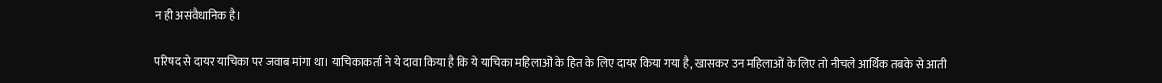न ही असंवैधानिक है।

परिषद से दायर याचिका पर जवाब मांगा था। याचिकाकर्ता ने ये दावा किया है कि ये याचिका महिलाओं के हित के लिए दायर किया गया है, खासकर उन महिलाओं के लिए तो नीचले आर्थिक तबके से आती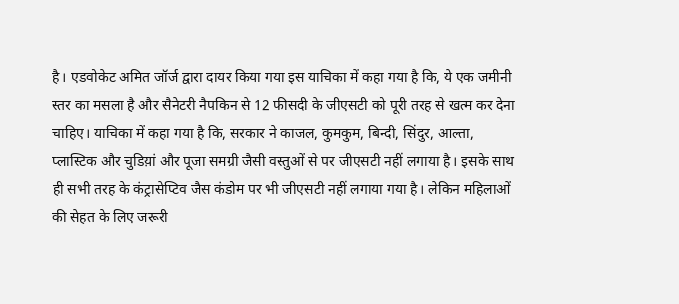है। एडवोकेट अमित जॉर्ज द्वारा दायर किया गया इस याचिका में कहा गया है कि, ये एक जमीनी स्तर का मसला है और सैनेटरी नैपकिन से 12 फीसदी के जीएसटी को पूरी तरह से खत्म कर देना चाहिए। याचिका में कहा गया है कि, सरकार ने काजल, कुमकुम, बिन्दी, सिंदुर, आल्ता, प्लास्टिक और चुडिय़ां और पूजा समग्री जैसी वस्तुओं से पर जीएसटी नहीं लगाया है। इसके साथ ही सभी तरह के कंट्रासेप्टिव जैस कंडोम पर भी जीएसटी नहीं लगाया गया है। लेकिन महिलाओं की सेहत के लिए जरूरी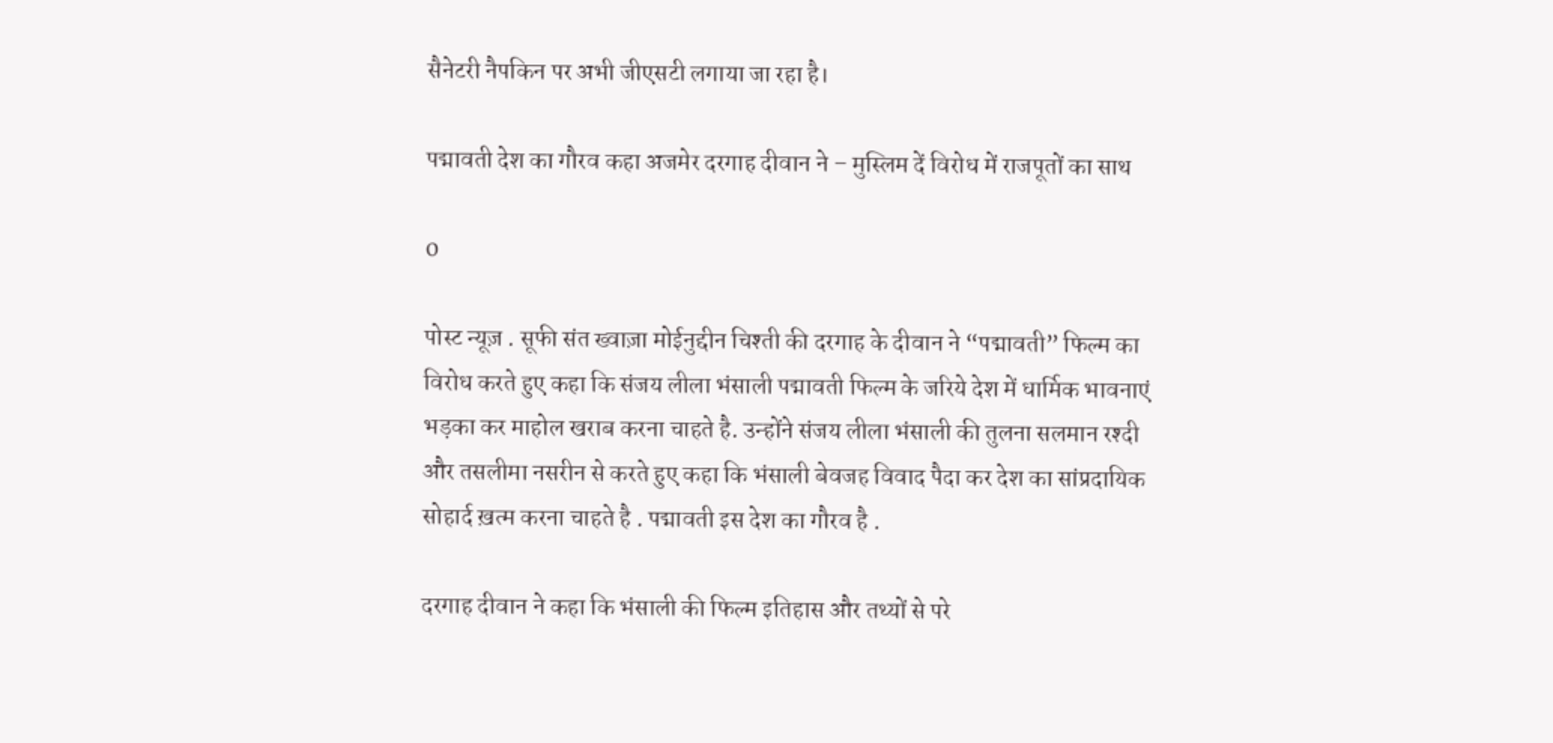सैनेटरी नैपकिन पर अभी जीएसटी लगाया जा रहा है।

पद्मावती देश का गौरव कहा अजमेर दरगाह दीवान ने – मुस्लिम दें विरोध में राजपूतों का साथ

0

पोस्ट न्यूज़ . सूफी संत ख्वाज़ा मोईनुद्दीन चिश्ती की दरगाह के दीवान ने “पद्मावती” फिल्म का विरोध करते हुए कहा कि संजय लीला भंसाली पद्मावती फिल्म के जरिये देश में धार्मिक भावनाएं भड़का कर माहोल खराब करना चाहते है. उन्होंने संजय लीला भंसाली की तुलना सलमान रश्दी और तसलीमा नसरीन से करते हुए कहा कि भंसाली बेवजह विवाद पैदा कर देश का सांप्रदायिक सोहार्द ख़त्म करना चाहते है . पद्मावती इस देश का गौरव है .

दरगाह दीवान ने कहा कि भंसाली की फिल्म इतिहास और तथ्यों से परे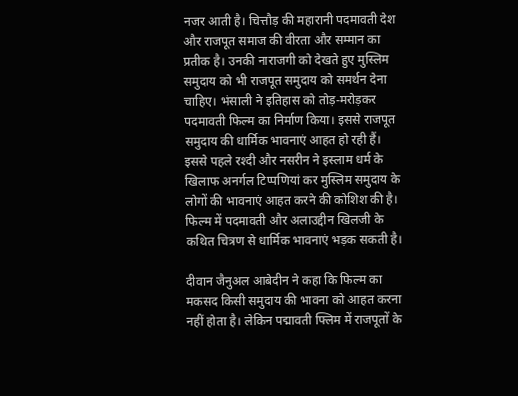नजर आती है। चित्तौड़ की महारानी पदमावती देश और राजपूत समाज की वीरता और सम्मान का प्रतीक है। उनकी नाराजगी को देखते हुए मुस्लिम समुदाय को भी राजपूत समुदाय को समर्थन देना चाहिए। भंसाली ने इतिहास को तोड़-मरोड़कर पदमावती फिल्म का निर्माण किया। इससे राजपूत समुदाय की धार्मिक भावनाएं आहत हो रही हैं। इससे पहले रश्दी और नसरीन ने इस्लाम धर्म के खिलाफ अनर्गल टिप्पणियां कर मुस्लिम समुदाय के लोगों की भावनाएं आहत करने की कोशिश की है। फिल्म में पदमावती और अलाउद्दीन खिलजी के कथित चित्रण से धार्मिक भावनाएं भड़क सकती है।

दीवान जैनुअल आबेदीन ने कहा कि फिल्म का मकसद किसी समुदाय की भावना को आहत करना नहीं होता है। लेकिन पद्मावती फ्लिम में राजपूतों के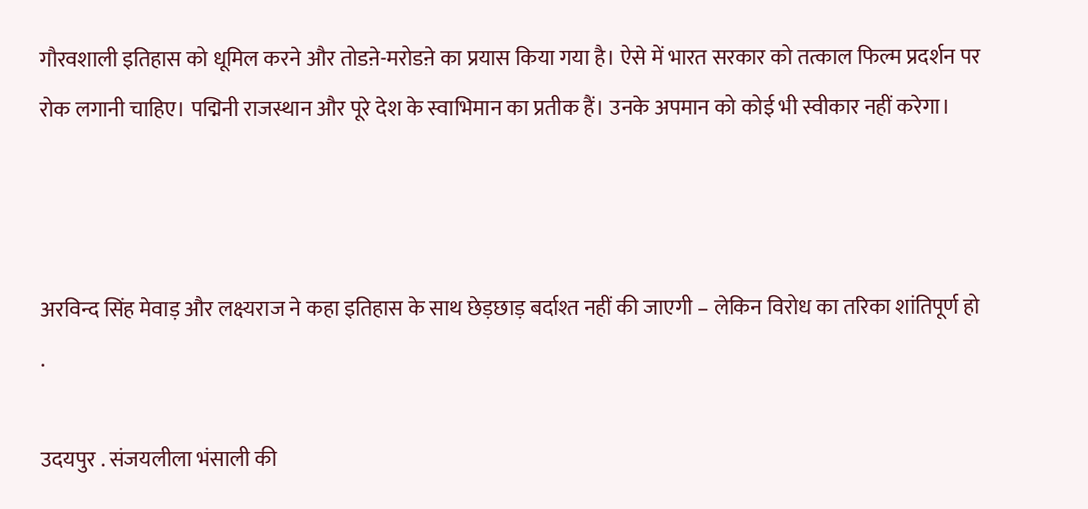गौरवशाली इतिहास को धूमिल करने और तोडऩे-मरोडऩे का प्रयास किया गया है। ऐसे में भारत सरकार को तत्काल फिल्म प्रदर्शन पर रोक लगानी चाहिए। पद्मिनी राजस्थान और पूरे देश के स्वाभिमान का प्रतीक हैं। उनके अपमान को कोई भी स्वीकार नहीं करेगा।



अरविन्द सिंह मेवाड़ और लक्ष्यराज ने कहा इतिहास के साथ छेड़छाड़ बर्दाश्त नहीं की जाएगी – लेकिन विरोध का तरिका शांतिपूर्ण हो .

उदयपुर . संजयलीला भंसाली की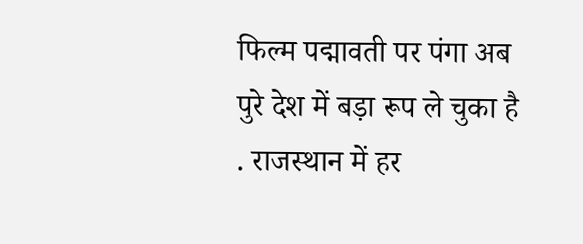फिल्म पद्मावती पर पंगा अब पुरे देश में बड़ा रूप ले चुका है . राजस्थान में हर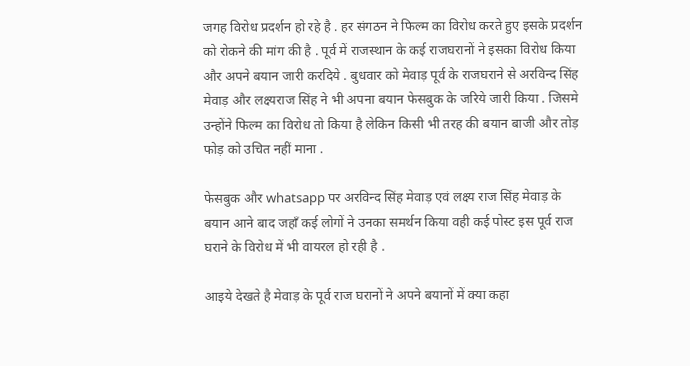जगह विरोध प्रदर्शन हो रहे है . हर संगठन ने फिल्म का विरोध करते हुए इसके प्रदर्शन को रोकने की मांग की है . पूर्व में राजस्थान के कई राजघरानों ने इसका विरोध किया और अपने बयान जारी करदिये . बुधवार को मेवाड़ पूर्व के राजघराने से अरविन्द सिंह मेवाड़ और लक्ष्यराज सिंह ने भी अपना बयान फेसबुक के जरिये जारी किया . जिसमे उन्होंने फिल्म का विरोध तो किया है लेकिन किसी भी तरह की बयान बाजी और तोड़ फोड़ को उचित नहीं माना .

फेसबुक और whatsapp पर अरविन्द सिंह मेवाड़ एवं लक्ष्य राज सिंह मेवाड़ के बयान आने बाद जहाँ कई लोगों ने उनका समर्थन किया वही कई पोस्ट इस पूर्व राज घराने के विरोध में भी वायरल हो रही है .

आइये देखते है मेवाड़ के पूर्व राज घरानों ने अपने बयानों में क्या कहा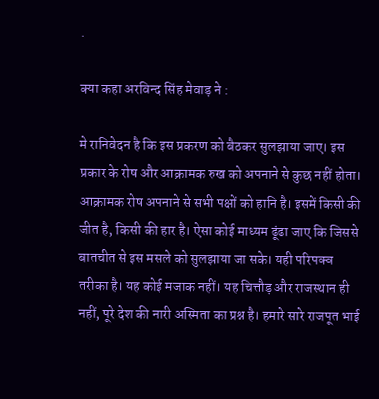.

क्या कहा अरविन्द सिंह मेवाड़ ने :

मे रानिवेदन है कि इस प्रकरण को बैठकर सुलझाया जाए। इस प्रकार के रोष और आक्रामक रुख को अपनाने से कुछ नहीं होता। आक्रामक रोष अपनाने से सभी पक्षों को हानि है। इसमें किसी की जीत है, किसी की हार है। ऐसा कोई माध्यम ढूंढा जाए कि जिससे बातचीत से इस मसले को सुलझाया जा सके। यही परिपक्व तरीका है। यह कोई मजाक नहीं। यह चित्तौड़ और राजस्थान ही नहीं, पूरे देश की नारी अस्मिता का प्रश्न है। हमारे सारे राजपूत भाई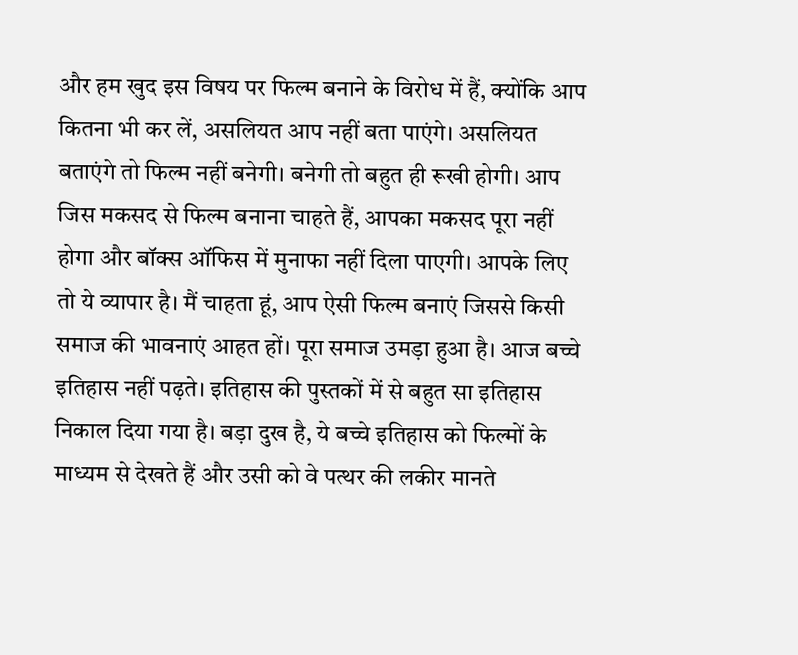और हम खुद इस विषय पर फिल्म बनाने के विरोध में हैं, क्योंकि आप कितना भी कर लें, असलियत आप नहीं बता पाएंगे। असलियत बताएंगे तो फिल्म नहीं बनेगी। बनेगी तो बहुत ही रूखी होगी। आप जिस मकसद से फिल्म बनाना चाहते हैं, आपका मकसद पूरा नहीं होगा और बॉक्स ऑफिस में मुनाफा नहीं दिला पाएगी। आपके लिए तो ये व्यापार है। मैं चाहता हूं, आप ऐसी फिल्म बनाएं जिससे किसी समाज की भावनाएं आहत हों। पूरा समाज उमड़ा हुआ है। आज बच्चे इतिहास नहीं पढ़ते। इतिहास की पुस्तकों में से बहुत सा इतिहास निकाल दिया गया है। बड़ा दुख है, ये बच्चे इतिहास को फिल्मों के माध्यम से देखते हैं और उसी को वे पत्थर की लकीर मानते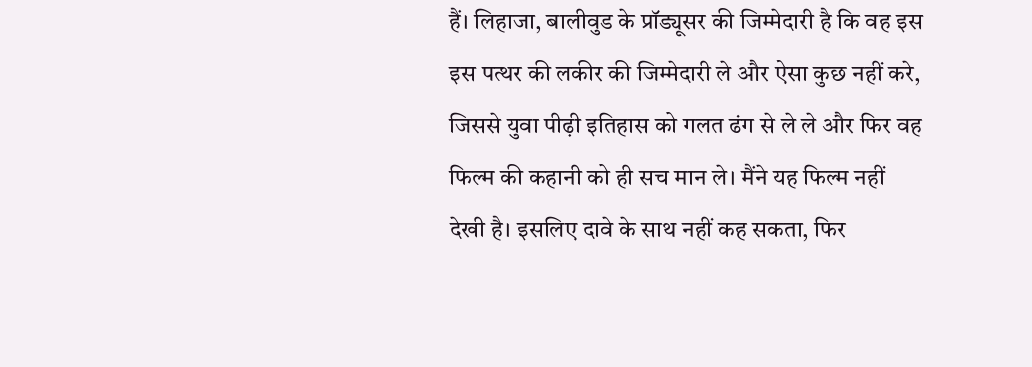हैं। लिहाजा, बालीवुड के प्रॉड्यूसर की जिम्मेदारी है कि वह इस इस पत्थर की लकीर की जिम्मेदारी ले और ऐसा कुछ नहीं करे, जिससे युवा पीढ़ी इतिहास को गलत ढंग से ले ले और फिर वह फिल्म की कहानी को ही सच मान ले। मैंने यह फिल्म नहीं देखी है। इसलिए दावे के साथ नहीं कह सकता, फिर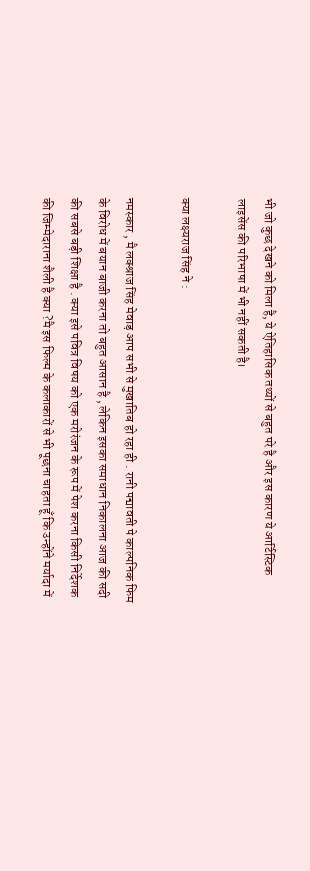भी जो कुछ देखने को मिला है, ये ऐतिहासिक तथ्यों से बहुत परे है और इस कारण ये आर्टिस्टिक लाइसेंस की परिभाषा में भी नहीं सकती है।

क्या लक्ष्यराज सिंह ने :

नमस्कार , मै लक्श्राज सिंह मेवाड़ आप सभी से मुखातिब हो रहा ही . रानी पद्मावती पे काल्पनिक फिम के विरोध में बयान बाजी करना तो बहुत आसान है , लेकिन इसका समाधान निकालना आज की सदी की सबसे बड़ी शिक्षा है . क्या इसे पवित्र विषय को एक मरोरंजन के रूप में पेश करना किसी निर्देशक की जिम्मेदाराना शैली है क्या ?मै इस फिल्म के कलाकारों से भी पूछना चाहता हूँ कि उन्होंने मर्यादा में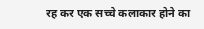रह कर एक सच्चे कलाकार होने का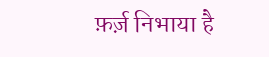फ़र्ज़ निभाया है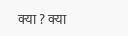क्या ? क्या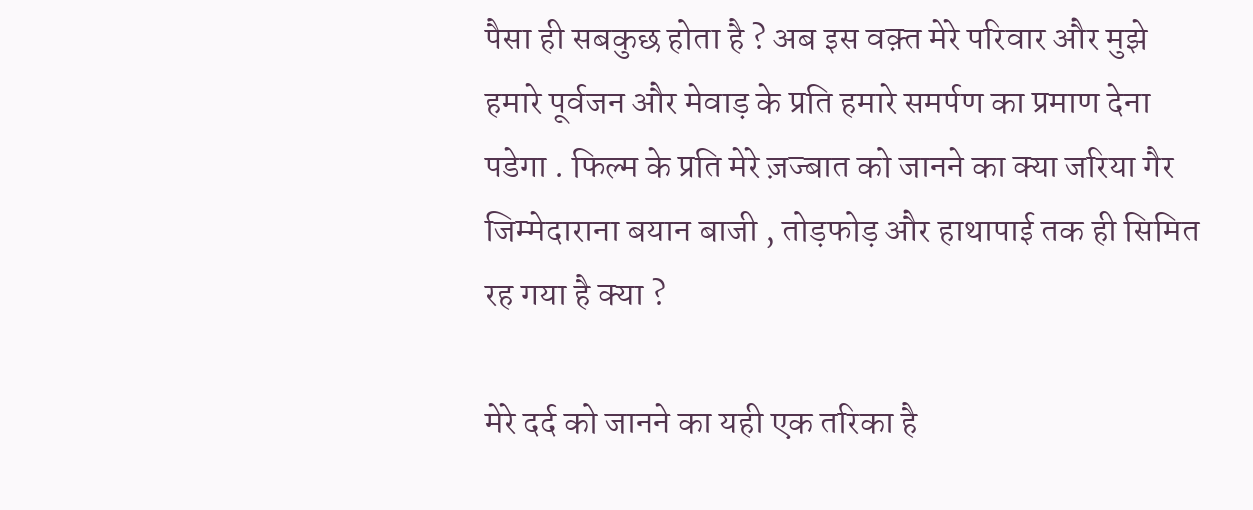पैसा ही सबकुछ होता है ? अब इस वक़्त मेरे परिवार और मुझे हमारे पूर्वजन और मेवाड़ के प्रति हमारे समर्पण का प्रमाण देना पडेगा . फिल्म के प्रति मेरे ज़ज्बात को जानने का क्या जरिया गैर जिम्मेदाराना बयान बाजी , तोड़फोड़ और हाथापाई तक ही सिमित रह गया है क्या ?

मेरे दर्द को जानने का यही एक तरिका है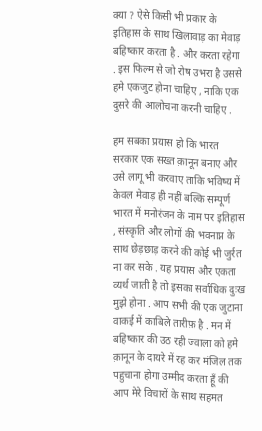क्या ? ऐसे किसी भी प्रकार के इतिहास के साथ खिलावाड़ का मेवाड़ बहिष्कार करता है . और करता रहेगा . इस फिल्म से जो रोष उभरा है उससे हमे एकजुट होना चाहिए , नाकि एक दुसरे की आलोचना करनी चाहिए .

हम सबका प्रयास हो कि भारत सरकार एक सख्त क़ानून बनाए और उसे लागू भी करवाए ताकि भविष्य में केवल मेवाड़ ही नहीं बल्कि सम्पूर्ण भारत में मनोरंजन के नाम पर इतिहास , संस्कृति और लोगों की भवनाप्न के साथ छेड़छाड़ करने की कोई भी जुर्रत ना कर सके . यह प्रयास और एकता व्यर्थ जाती है तो इसका सर्वाधिक दुःख मुझे होना . आप सभी की एक जुटाना वाकई में काबिले तारीफ़ है . मन में बहिष्कार की उठ रही ज्वाला को हमे क़ानून के दायरे में रह कर मंजिल तक पहुचाना होगा उम्मीद करता हूँ की आप मेरे विचारों के साथ सहमत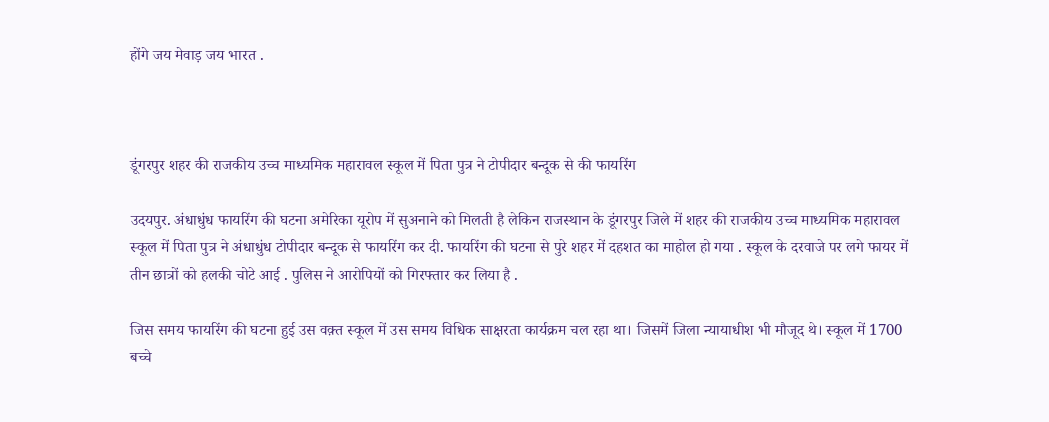होंगे जय मेवाड़ जय भारत .



डूंगरपुर शहर की राजकीय उच्च माध्यमिक महारावल स्कूल में पिता पुत्र ने टोपीदार बन्दूक से की फायरिंग

उदयपुर. अंधाधुंध फायरिंग की घटना अमेरिका यूरोप में सुअनाने को मिलती है लेकिन राजस्थान के डूंगरपुर जिले में शहर की राजकीय उच्च माध्यमिक महारावल स्कूल में पिता पुत्र ने अंधाधुंध टोपीदार बन्दूक से फायरिंग कर दी. फायरिंग की घटना से पुरे शहर में दहशत का माहोल हो गया . स्कूल के दरवाजे पर लगे फायर में तीन छात्रों को हलकी चोटे आई . पुलिस ने आरोपियों को गिरफ्तार कर लिया है .

जिस समय फायरिंग की घटना हुई उस वक़्त स्कूल में उस समय विधिक साक्षरता कार्यक्रम चल रहा था। जिसमें जिला न्यायाधीश भी मौजूद थे। स्कूल में 1700 बच्चे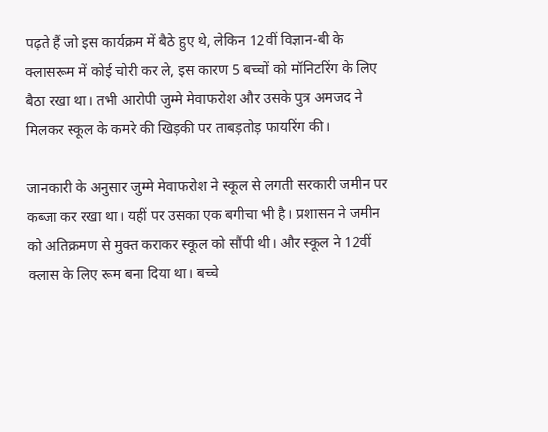पढ़ते हैं जो इस कार्यक्रम में बैठे हुए थे, लेकिन 12वीं विज्ञान-बी के क्लासरूम में कोई चोरी कर ले, इस कारण 5 बच्चों को मॉनिटरिंग के लिए बैठा रखा था। तभी आरोपी जुम्मे मेवाफरोश और उसके पुत्र अमजद ने मिलकर स्कूल के कमरे की खिड़की पर ताबड़तोड़ फायरिंग की।

जानकारी के अनुसार जुम्मे मेवाफरोश ने स्कूल से लगती सरकारी जमीन पर कब्जा कर रखा था। यहीं पर उसका एक बगीचा भी है। प्रशासन ने जमीन को अतिक्रमण से मुक्त कराकर स्कूल को सौंपी थी। और स्कूल ने 12वीं क्लास के लिए रूम बना दिया था। बच्चे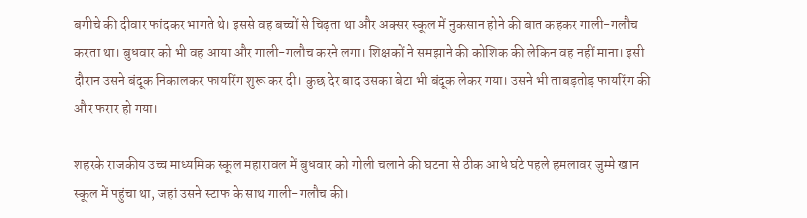बगीचे की दीवार फांदकर भागते थे। इससे वह बच्चों से चिढ़ता था और अक्सर स्कूल में नुकसान होने की बात कहकर गाली-गलौच करता था। बुधवार को भी वह आया और गाली-गलौच करने लगा। शिक्षकों ने समझाने की कोशिक की लेकिन वह नहीं माना। इसी दौरान उसने बंदूक निकालकर फायरिंग शुरू कर दी। कुछ देर बाद उसका बेटा भी बंदूक लेकर गया। उसने भी ताबड़तोड़ फायरिंग की और फरार हो गया।

शहरके राजकीय उच्च माध्यमिक स्कूल महारावल में बुधवार को गोली चलाने की घटना से ठीक आधे घंटे पहले हमलावर जुम्मे खान स्कूल में पहुंचा था, जहां उसने स्टाफ के साथ गाली-गलौच की।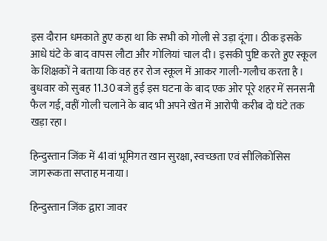इस दौरान धमकाते हुए कहा था कि सभी को गोली से उड़ा दूंगा। ठीक इसके आधे घंटे के बाद वापस लौटा और गोलियां चाल दी। इसकी पुष्टि करते हुए स्कूल के शिक्षकों ने बताया कि वह हर रोज स्कूल में आकर गाली-गलौच करता है। बुधवार को सुबह 11.30 बजे हुई इस घटना के बाद एक ओर पूरे शहर में सनसनी फैल गई, वहीं गोली चलाने के बाद भी अपने खेत में आरोपी करीब दो घंटे तक खड़ा रहा।

हिन्दुस्तान जिंक में 41वां भूमिगत खान सुरक्षा, स्वच्छता एवं सीलिकोसिस जागरूकता सप्ताह मनाया।

हिन्दुस्तान जिंक द्वारा जावर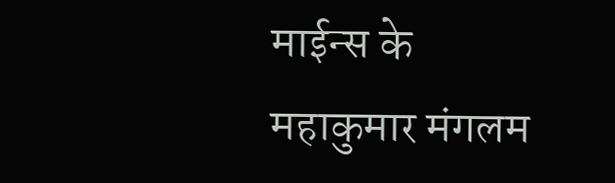माईन्स के महाकुमार मंगलम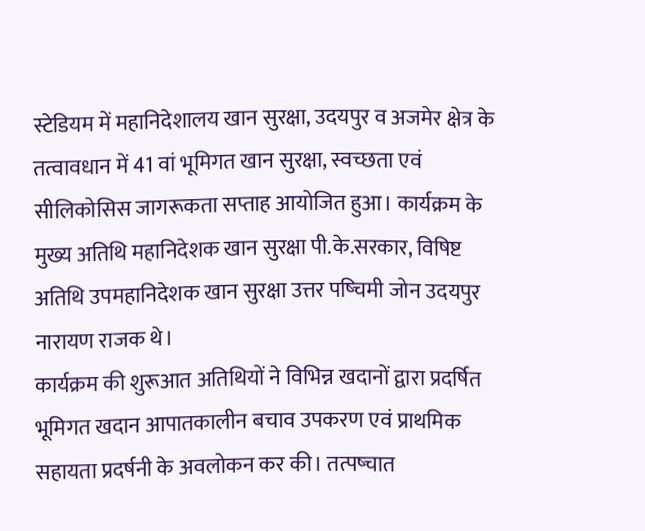स्टेडियम में महानिदेशालय खान सुरक्षा, उदयपुर व अजमेर क्षेत्र के तत्वावधान में 41 वां भूमिगत खान सुरक्षा, स्वच्छता एवं सीलिकोसिस जागरूकता सप्ताह आयोजित हुआ। कार्यक्रम के मुख्य अतिथि महानिदेशक खान सुरक्षा पी.के.सरकार, विषिष्ट अतिथि उपमहानिदेशक खान सुरक्षा उत्तर पष्चिमी जोन उदयपुर नारायण राजक थे।
कार्यक्रम की शुरूआत अतिथियों ने विभिन्न खदानों द्वारा प्रदर्षित भूमिगत खदान आपातकालीन बचाव उपकरण एवं प्राथमिक सहायता प्रदर्षनी के अवलोकन कर की। तत्पष्चात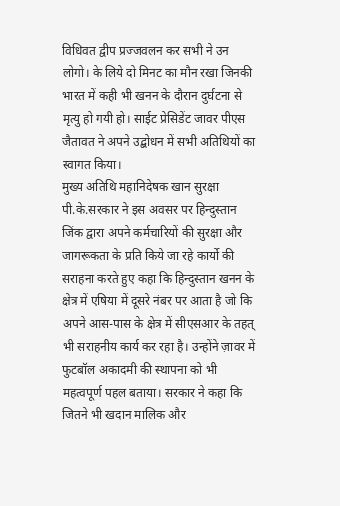विधिवत द्वीप प्रज्जवलन कर सभी ने उन लोगो। के लिये दो मिनट का मौन रखा जिनकी भारत में कही भी खनन के दौरान दुर्घटना से मृत्यु हो गयी हो। साईट प्रेसिडेंट जावर पीएस जैतावत ने अपने उद्बोधन में सभी अतिथियों का स्वागत किया।
मुख्य अतिथि महानिदेषक खान सुरक्षा पी.के.सरकार ने इस अवसर पर हिन्दुस्तान जिंक द्वारा अपने कर्मचारियों की सुरक्षा और जागरूकता के प्रति किये जा रहे कार्यो की सराहना करते हुए कहा कि हिन्दुस्तान खनन के क्षेत्र में एषिया में दूसरे नंबर पर आता है जो कि अपने आस-पास के क्षेत्र में सीएसआर के तहत् भी सराहनीय कार्य कर रहा है। उन्होंने ज़ावर में फुटबॉल अकादमी की स्थापना को भी महत्वपूर्ण पहल बताया। सरकार ने कहा कि जितने भी खदान मालिक और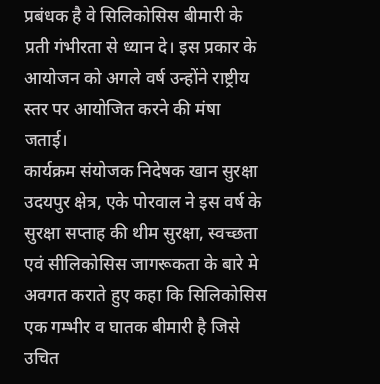प्रबंधक है वे सिलिकोसिस बीमारी के प्रती गंभीरता से ध्यान दे। इस प्रकार के आयोजन को अगले वर्ष उन्होंने राष्ट्रीय स्तर पर आयोजित करने की मंषा जताई।
कार्यक्रम संयोजक निदेषक खान सुरक्षा उदयपुर क्षेत्र, एके पोरवाल ने इस वर्ष के सुरक्षा सप्ताह की थीम सुरक्षा, स्वच्छता एवं सीलिकोसिस जागरूकता के बारे मे अवगत कराते हुए कहा कि सिलिकोसिस एक गम्भीर व घातक बीमारी है जिसे उचित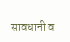सावधानी व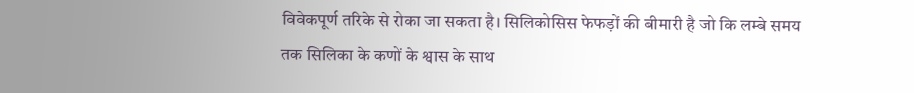विवेकपूर्ण तरिके से रोका जा सकता है। सिलिकोसिस फेफड़ों की बीमारी है जो कि लम्बे समय तक सिलिका के कणों के श्वास के साथ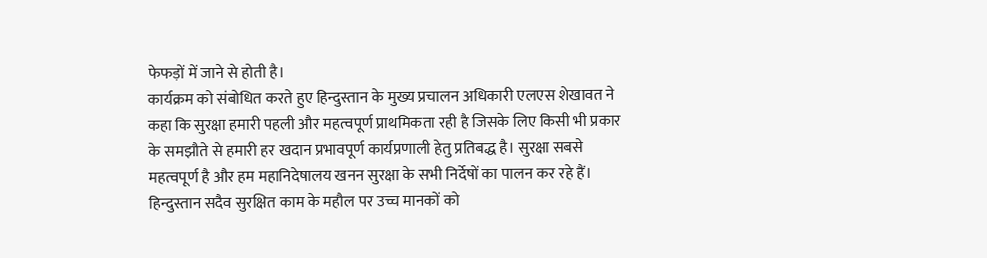फेफड़ों में जाने से होती है।
कार्यक्रम को संबोधित करते हुए हिन्दुस्तान के मुख्य प्रचालन अधिकारी एलएस शेखावत ने कहा कि सुरक्षा हमारी पहली और महत्वपूर्ण प्राथमिकता रही है जिसके लिए किसी भी प्रकार के समझौते से हमारी हर खदान प्रभावपूर्ण कार्यप्रणाली हेतु प्रतिबद्ध है। सुरक्षा सबसे महत्वपूर्ण है और हम महानिदेषालय खनन सुरक्षा के सभी निर्देषों का पालन कर रहे हैं। हिन्दुस्तान सदैव सुरक्षित काम के महौल पर उच्च मानकों को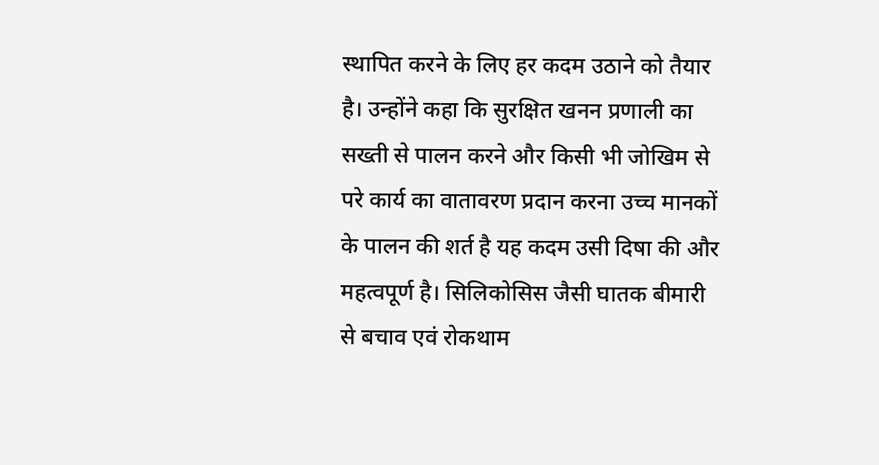स्थापित करने के लिए हर कदम उठाने को तैयार है। उन्होंने कहा कि सुरक्षित खनन प्रणाली का सख्ती से पालन करने और किसी भी जोखिम से परे कार्य का वातावरण प्रदान करना उच्च मानकों के पालन की शर्त है यह कदम उसी दिषा की और महत्वपूर्ण है। सिलिकोसिस जैसी घातक बीमारी से बचाव एवं रोकथाम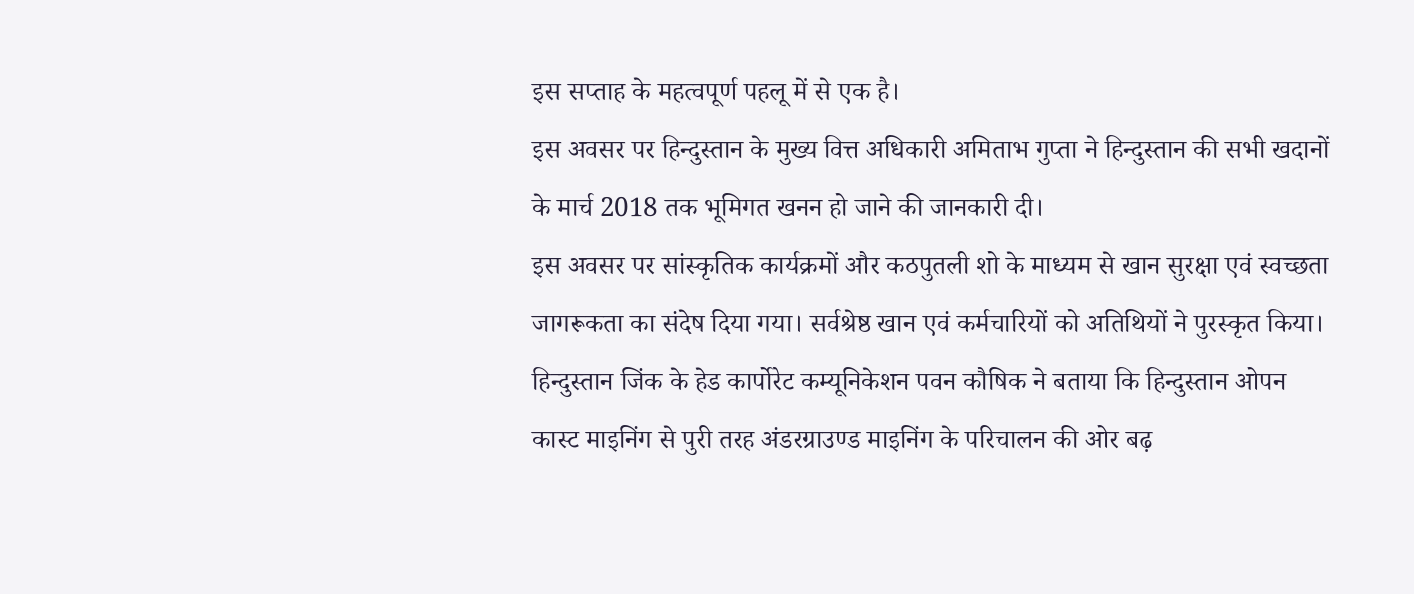इस सप्ताह के महत्वपूर्ण पहलू में से एक है।
इस अवसर पर हिन्दुस्तान के मुख्य वित्त अधिकारी अमिताभ गुप्ता ने हिन्दुस्तान की सभी खदानों के मार्च 2018 तक भूमिगत खनन हो जाने की जानकारी दी।
इस अवसर पर सांस्कृतिक कार्यक्रमों और कठपुतली शो के माध्यम से खान सुरक्षा एवं स्वच्छता जागरूकता का संदेष दिया गया। सर्वश्रेष्ठ खान एवं कर्मचारियों को अतिथियों ने पुरस्कृत किया।
हिन्दुस्तान जिंक के हेड कार्पोरेट कम्यूनिकेशन पवन कौषिक ने बताया कि हिन्दुस्तान ओपन कास्ट माइनिंग से पुरी तरह अंडरग्राउण्ड माइनिंग के परिचालन की ओर बढ़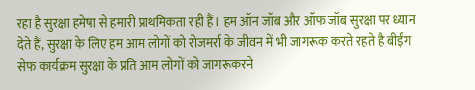रहा है सुरक्षा हमेषा से हमारी प्राथमिकता रही हैं। हम ऑन जॉब और ऑफ जॉब सुरक्षा पर ध्यान देते हैं, सुरक्षा के लिए हम आम लोगों को रोजमर्रा के जीवन में भी जागरूक करते रहते है बीईंग सेफ कार्यक्रम सुरक्षा के प्रति आम लोगों को जागरूकरने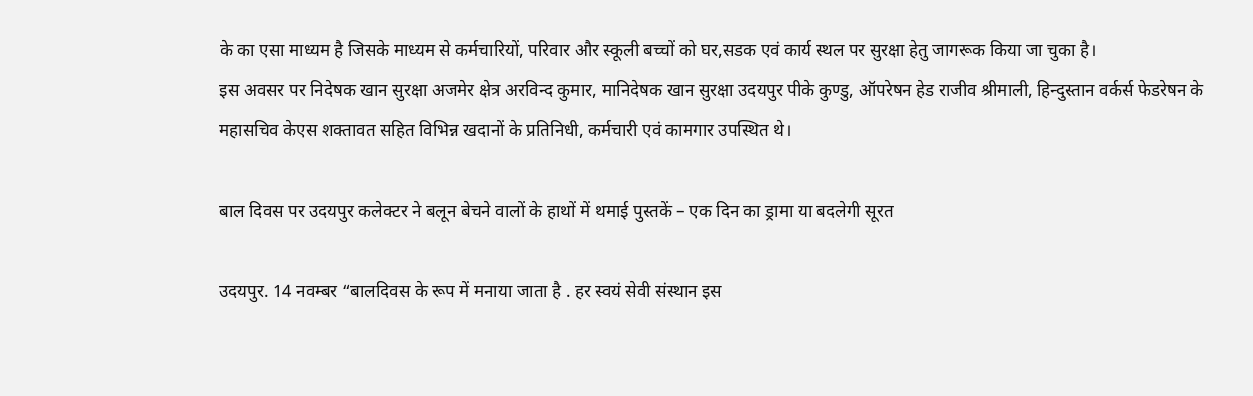के का एसा माध्यम है जिसके माध्यम से कर्मचारियों, परिवार और स्कूली बच्चों को घर,सडक एवं कार्य स्थल पर सुरक्षा हेतु जागरूक किया जा चुका है।
इस अवसर पर निदेषक खान सुरक्षा अजमेर क्षेत्र अरविन्द कुमार, मानिदेषक खान सुरक्षा उदयपुर पीके कुण्डु, ऑपरेषन हेड राजीव श्रीमाली, हिन्दुस्तान वर्कर्स फेडरेषन के महासचिव केएस शक्तावत सहित विभिन्न खदानों के प्रतिनिधी, कर्मचारी एवं कामगार उपस्थित थे।

बाल दिवस पर उदयपुर कलेक्टर ने बलून बेचने वालों के हाथों में थमाई पुस्तकें – एक दिन का ड्रामा या बदलेगी सूरत

उदयपुर. 14 नवम्बर “बालदिवस के रूप में मनाया जाता है . हर स्वयं सेवी संस्थान इस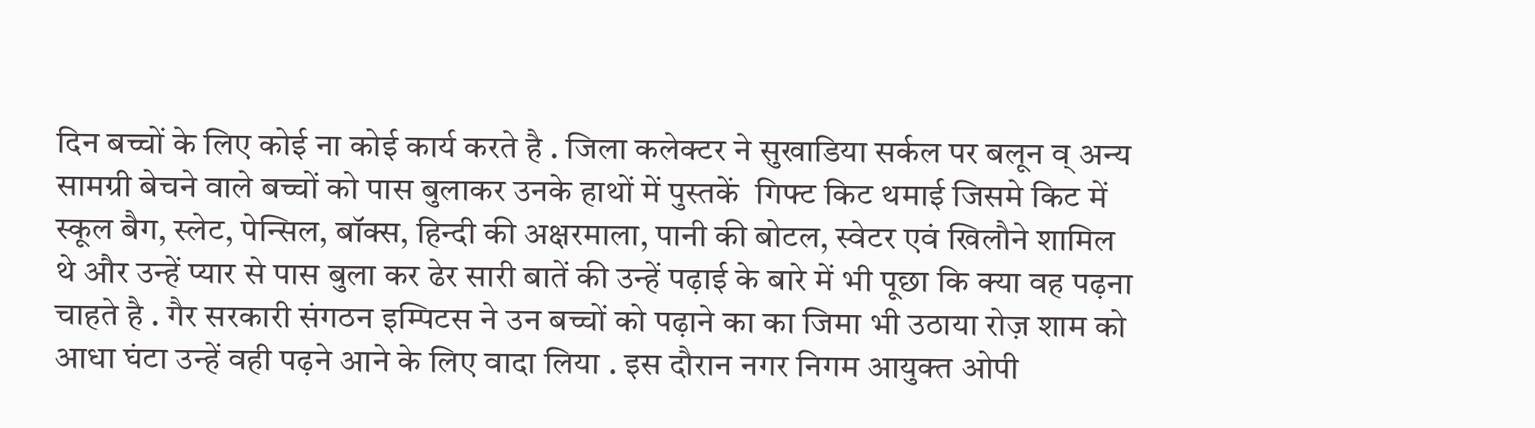दिन बच्चों के लिए कोई ना कोई कार्य करते है . जिला कलेक्टर ने सुखाडिया सर्कल पर बलून व् अन्य सामग्री बेचने वाले बच्चों को पास बुलाकर उनके हाथों में पुस्तकें  गिफ्ट किट थमाई जिसमे किट में स्कूल बैग, स्लेट, पेन्सिल, बॉक्स, हिन्दी की अक्षरमाला, पानी की बोटल, स्वेटर एवं खिलौने शामिल थे और उन्हें प्यार से पास बुला कर ढेर सारी बातें की उन्हें पढ़ाई के बारे में भी पूछा कि क्या वह पढ़ना चाहते है . गैर सरकारी संगठन इम्पिटस ने उन बच्चों को पढ़ाने का का जिमा भी उठाया रोज़ शाम को आधा घंटा उन्हें वही पढ़ने आने के लिए वादा लिया . इस दौरान नगर निगम आयुक्त ओपी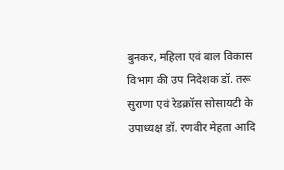बुनकर, महिला एवं बाल विकास विभाग की उप निदेशक डॉ. तरू सुराणा एवं रेडक्रॉस सोसायटी के उपाध्यक्ष डॉ. रणवीर मेहता आदि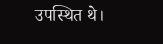उपस्थित थे।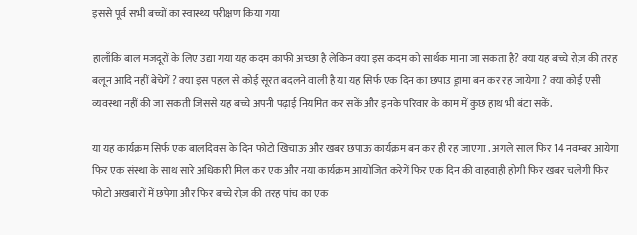इससे पूर्व सभी बच्चों का स्वास्थ्य परीक्षण किया गया

हालाँकि बाल मजदूरों के लिए उद्या गया यह कदम काफी अच्छा है लेकिन क्या इस कदम को सार्थक माना जा सकता है? क्या यह बच्चे रोज़ की तरह बलून आदि नहीं बेचेगें ? क्या इस पहल से कोई सूरत बदलने वाली है या यह सिर्फ एक दिन का छपाउ ड्रामा बन कर रह जायेगा ? क्या कोई एसी व्यवस्था नहीं की जा सकती जिससे यह बच्चे अपनी पढ़ाई नियमित कर सकें और इनके परिवार के काम में कुछ हाथ भी बंटा सकें.

या यह कार्यक्रम सिर्फ एक बालदिवस के दिन फोटो खिचाऊ और खबर छपाऊ कार्यक्रम बन कर ही रह जाएगा . अगले साल फिर 14 नवम्बर आयेगा फिर एक संस्था के साथ सारे अधिकारी मिल कर एक और नया कार्यक्रम आयोजित करेगें फिर एक दिन की वाहवाही होगी फिर खबर चलेगी फिर फोटो अखबारों में छपेगा और फिर बच्चे रोज़ की तरह पांच का एक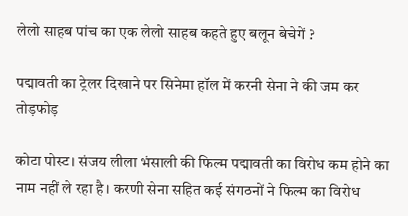लेलो साहब पांच का एक लेलो साहब कहते हुए बलून बेचेगें ?

पद्मावती का ट्रेलर दिखाने पर सिनेमा हॉल में करनी सेना ने की जम कर तोड़फोड़

कोटा पोस्ट। संजय लीला भंसाली की फिल्म पद्मावती का विरोध कम होने का नाम नहीं ले रहा है। करणी सेना सहित कई संगठनों ने फिल्म का विरोध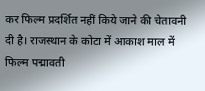कर फिल्म प्रदर्शित नहीं किये जाने की चेतावनी दी है। राजस्थान के कोटा में आकाश माल में फिल्म पद्मावती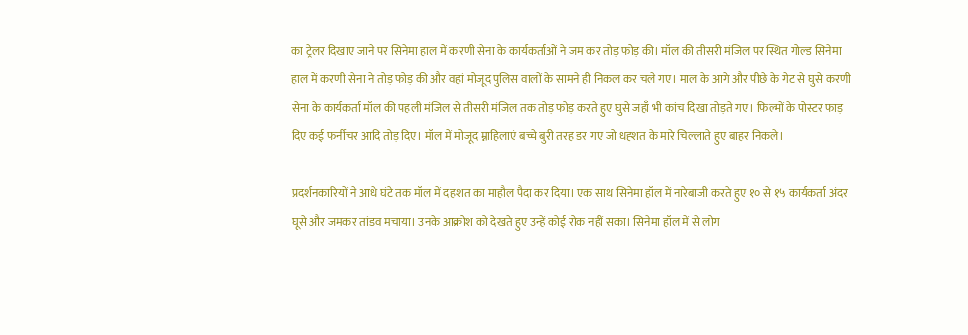का ट्रेलर दिखाए जाने पर सिनेमा हाल में करणी सेना के कार्यकर्ताओं ने जम कर तोड़ फोड़ की। मॉल की तीसरी मंजिल पर स्थित गोल्ड सिनेमा हाल में करणी सेना ने तोड़ फोड़ की और वहां मोजूद पुलिस वालों के सामने ही निकल कर चले गए। माल के आगे और पीछे के गेट से घुसे करणी सेना के कार्यकर्ता मॉल की पहली मंजिल से तीसरी मंजिल तक तोड़ फोड़ करते हुए घुसे जहाँ भी कांच दिखा तोड़ते गए। फिल्मों के पोस्टर फाड़ दिए कई फर्नीचर आदि तोड़ दिए। मॉल में मोजूद म्नाहिलाएं बच्चे बुरी तरह डर गए जो धह्शत के मारे चिल्लाते हुए बाहर निकले।

प्रदर्शनकारियों ने आधे घंटे तक मॉल में दहशत का माहौल पैदा कर दिया। एक साथ सिनेमा हॉल में नारेबाजी करते हुए १० से १५ कार्यकर्ता अंदर घूसे और जमकर तांडव मचाया। उनके आक्रोश को देखते हुए उन्हें कोई रोक नहीं सका। सिनेमा हॉल में से लोग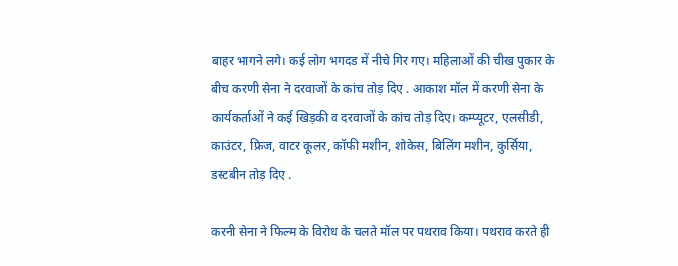बाहर भागने लगे। कई लोग भगदड में नीचे गिर गए। महिलाओं की चीख पुकार के बीच करणी सेना ने दरवाजों के कांच तोड़ दिए . आकाश मॉल में करणी सेना के कार्यकर्ताओं ने कई खिड़की व दरवाजों के कांच तोड़ दिए। कम्प्यूटर, एलसीडी, काउंटर, फ्रिज, वाटर कूलर, कॉफी मशीन, शोकेस, बिलिंग मशीन, कुर्सिया, डस्टबीन तोड़ दिए .

करनी सेना ने फिल्म के विरोध के चलते मॉल पर पथराव किया। पथराव करते ही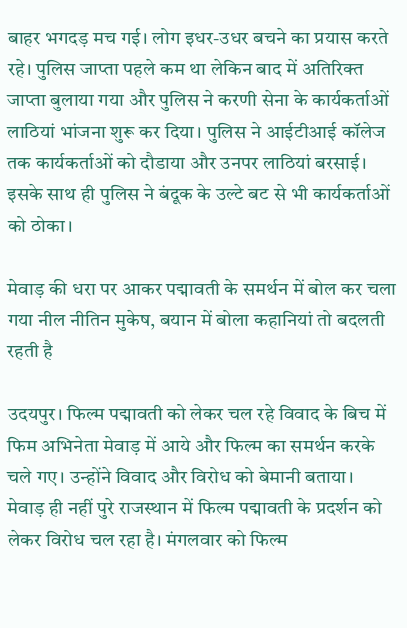बाहर भगदड़ मच गई। लोग इधर-उधर बचने का प्रयास करते रहे। पुलिस जाप्ता पहले कम था लेकिन बाद में अतिरिक्त जाप्ता बुलाया गया और पुलिस ने करणी सेना के कार्यकर्ताओं लाठियां भांजना शुरू कर दिया। पुलिस ने आईटीआई कॉलेज तक कार्यकर्ताओं को दौडाया और उनपर लाठियां बरसाई। इसके साथ ही पुलिस ने बंदूक के उल्टे बट से भी कार्यकर्ताओं को ठोका।

मेवाड़ की धरा पर आकर पद्मावती के समर्थन में बोल कर चला गया नील नीतिन मुकेष, बयान में बोला कहानियां तो बदलती रहती है

उदयपुर। फिल्म पद्मावती को लेकर चल रहे विवाद के बिच में फिम अभिनेता मेवाड़ में आये और फिल्म का समर्थन करके चले गए। उन्होंने विवाद और विरोध को बेमानी बताया।
मेवाड़ ही नहीं पुरे राजस्थान में फिल्म पद्मावती के प्रदर्शन को लेकर विरोध चल रहा है। मंगलवार को फिल्म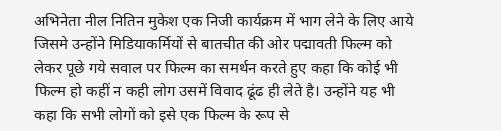अभिनेता नील नितिन मुकेश एक निजी कार्यक्रम में भाग लेने के लिए आये जिसमे उन्होंने मिडियाकर्मियों से बातचीत की ओर पद्मावती फिल्म को लेकर पूछे गये सवाल पर फिल्म का समर्थन करते हुए कहा कि कोई भी फिल्म हो कहीं न कही लोग उसमें विवाद ढूंढ ही लेते है। उन्होंने यह भी कहा कि सभी लोगों को इसे एक फिल्म के रूप से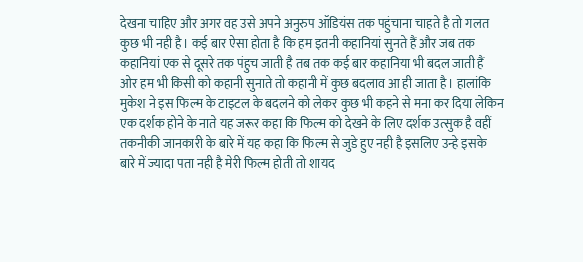देखना चाहिए और अगर वह उसे अपने अनुरुप ऑडियंस तक पहुंचाना चाहते है तो गलत कुछ भी नही है। कई बार ऐसा होता है कि हम इतनी कहानियां सुनते हैं और जब तक कहानियां एक से दूसरे तक पंहुच जाती है तब तक कई बार कहानिया भी बदल जाती हैं ओर हम भी किसी को कहानी सुनाते तो कहानी में कुछ बदलाव आ ही जाता है। हालांकि मुकेश ने इस फिल्म के टाइटल के बदलने को लेकर कुछ भी कहने से मना कर दिया लेकिन एक दर्शक होने के नाते यह जरूर कहा कि फिल्म को देखने के लिए दर्शक उत्सुक है वहीं तकनीकी जानकारी के बारे में यह कहा कि फिल्म से जुडे हुए नही है इसलिए उन्हे इसके बारे में ज्यादा पता नही है मेरी फिल्म होती तो शायद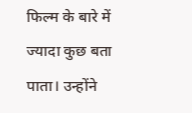फिल्म के बारे में ज्यादा कुछ बता पाता। उन्होंने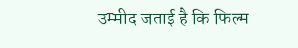उम्मीद जताई है कि फिल्म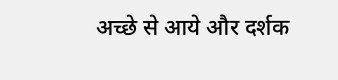अच्छे से आये और दर्शक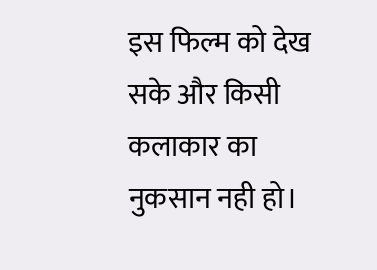इस फिल्म को देख सके और किसी कलाकार का नुकसान नही हो।